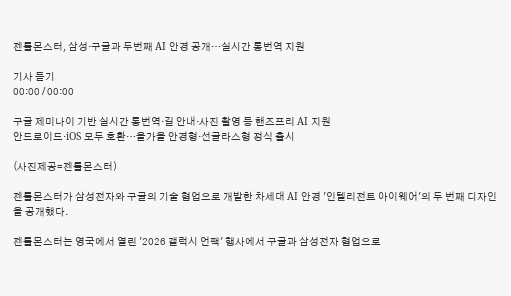젠틀몬스터, 삼성·구글과 두번째 AI 안경 공개…실시간 통번역 지원

기사 듣기
00:00 / 00:00

구글 제미나이 기반 실시간 통번역·길 안내·사진 촬영 등 핸즈프리 AI 지원
안드로이드·iOS 모두 호환…올가을 안경형·선글라스형 정식 출시

(사진제공=젠틀몬스터)

젠틀몬스터가 삼성전자와 구글의 기술 협업으로 개발한 차세대 AI 안경 '인텔리전트 아이웨어'의 두 번째 디자인을 공개했다.

젠틀몬스터는 영국에서 열린 '2026 갤럭시 언팩' 행사에서 구글과 삼성전자 협업으로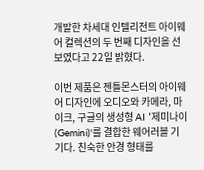개발한 차세대 인텔리전트 아이웨어 컬렉션의 두 번째 디자인을 선보였다고 22일 밝혔다.

이번 제품은 젠틀몬스터의 아이웨어 디자인에 오디오와 카메라, 마이크, 구글의 생성형 AI '제미나이(Gemini)'를 결합한 웨어러블 기기다. 친숙한 안경 형태를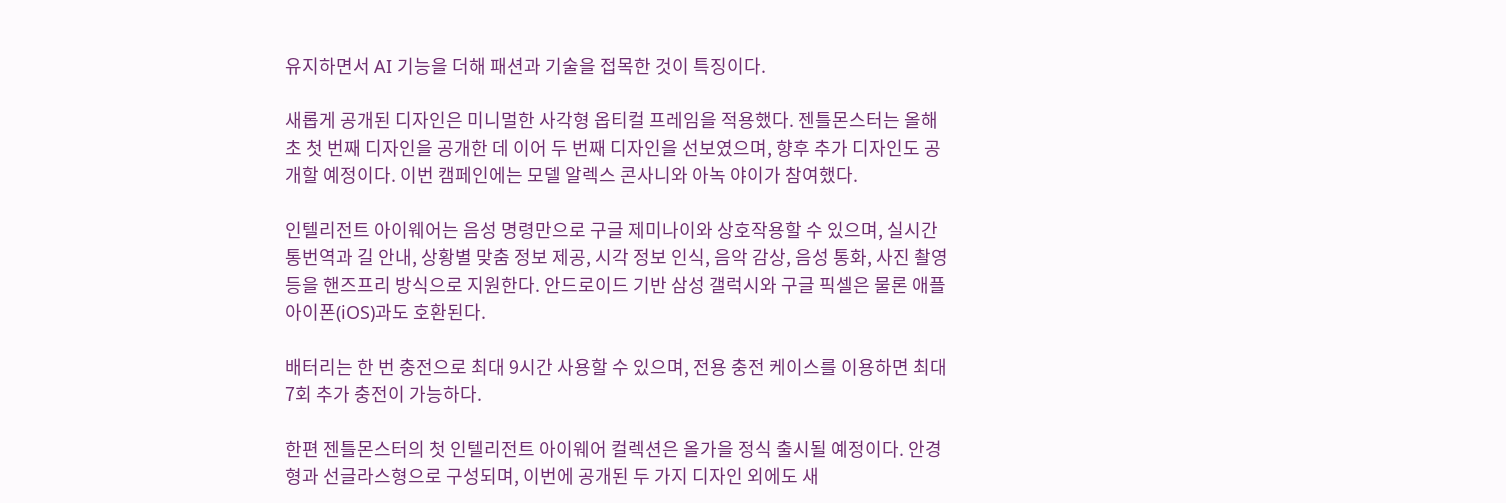유지하면서 AI 기능을 더해 패션과 기술을 접목한 것이 특징이다.

새롭게 공개된 디자인은 미니멀한 사각형 옵티컬 프레임을 적용했다. 젠틀몬스터는 올해 초 첫 번째 디자인을 공개한 데 이어 두 번째 디자인을 선보였으며, 향후 추가 디자인도 공개할 예정이다. 이번 캠페인에는 모델 알렉스 콘사니와 아녹 야이가 참여했다.

인텔리전트 아이웨어는 음성 명령만으로 구글 제미나이와 상호작용할 수 있으며, 실시간 통번역과 길 안내, 상황별 맞춤 정보 제공, 시각 정보 인식, 음악 감상, 음성 통화, 사진 촬영 등을 핸즈프리 방식으로 지원한다. 안드로이드 기반 삼성 갤럭시와 구글 픽셀은 물론 애플 아이폰(iOS)과도 호환된다.

배터리는 한 번 충전으로 최대 9시간 사용할 수 있으며, 전용 충전 케이스를 이용하면 최대 7회 추가 충전이 가능하다.

한편 젠틀몬스터의 첫 인텔리전트 아이웨어 컬렉션은 올가을 정식 출시될 예정이다. 안경형과 선글라스형으로 구성되며, 이번에 공개된 두 가지 디자인 외에도 새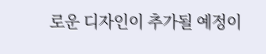로운 디자인이 추가될 예정이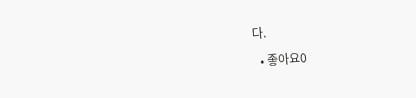다.

  • 좋아요0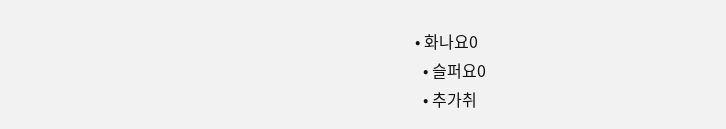• 화나요0
  • 슬퍼요0
  • 추가취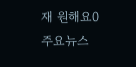재 원해요0
주요뉴스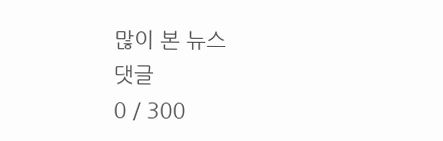많이 본 뉴스
댓글
0 / 300